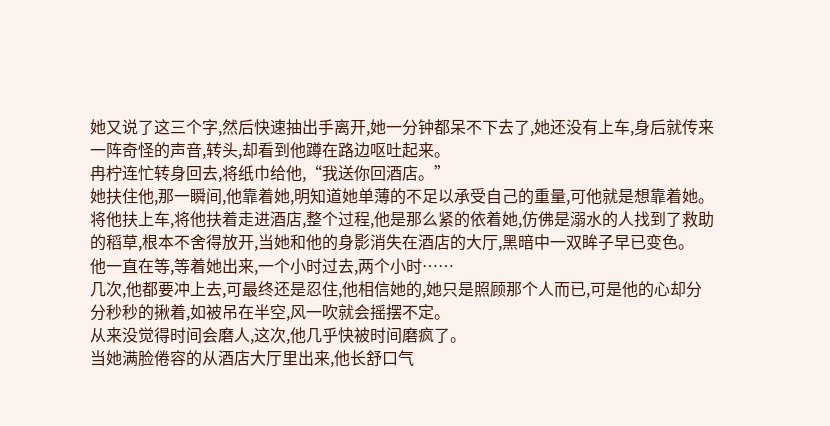她又说了这三个字,然后快速抽出手离开,她一分钟都呆不下去了,她还没有上车,身后就传来一阵奇怪的声音,转头,却看到他蹲在路边呕吐起来。
冉柠连忙转身回去,将纸巾给他,“我送你回酒店。”
她扶住他,那一瞬间,他靠着她,明知道她单薄的不足以承受自己的重量,可他就是想靠着她。
将他扶上车,将他扶着走进酒店,整个过程,他是那么紧的依着她,仿佛是溺水的人找到了救助的稻草,根本不舍得放开,当她和他的身影消失在酒店的大厅,黑暗中一双眸子早已变色。
他一直在等,等着她出来,一个小时过去,两个小时……
几次,他都要冲上去,可最终还是忍住,他相信她的,她只是照顾那个人而已,可是他的心却分分秒秒的揪着,如被吊在半空,风一吹就会摇摆不定。
从来没觉得时间会磨人,这次,他几乎快被时间磨疯了。
当她满脸倦容的从酒店大厅里出来,他长舒口气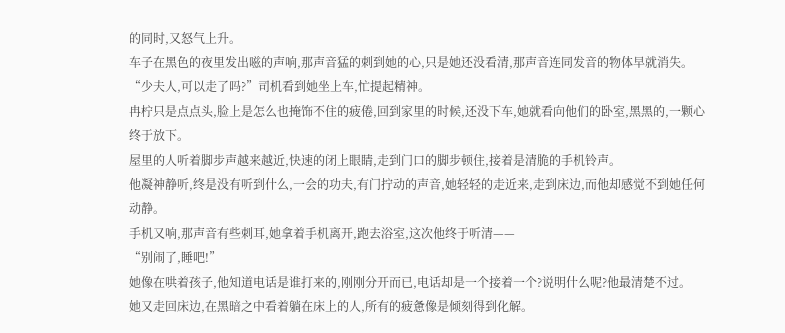的同时,又怒气上升。
车子在黑色的夜里发出嗞的声响,那声音猛的刺到她的心,只是她还没看清,那声音连同发音的物体早就消失。
“少夫人,可以走了吗?”司机看到她坐上车,忙提起精神。
冉柠只是点点头,脸上是怎么也掩饰不住的疲倦,回到家里的时候,还没下车,她就看向他们的卧室,黑黑的,一颗心终于放下。
屋里的人听着脚步声越来越近,快速的闭上眼睛,走到门口的脚步顿住,接着是清脆的手机铃声。
他凝神静听,终是没有听到什么,一会的功夫,有门拧动的声音,她轻轻的走近来,走到床边,而他却感觉不到她任何动静。
手机又响,那声音有些刺耳,她拿着手机离开,跑去浴室,这次他终于听清——
“别闹了,睡吧!”
她像在哄着孩子,他知道电话是谁打来的,刚刚分开而已,电话却是一个接着一个?说明什么呢?他最清楚不过。
她又走回床边,在黑暗之中看着躺在床上的人,所有的疲惫像是倾刻得到化解。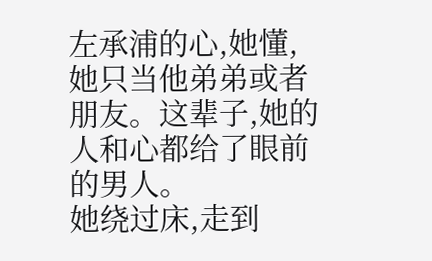左承浦的心,她懂,她只当他弟弟或者朋友。这辈子,她的人和心都给了眼前的男人。
她绕过床,走到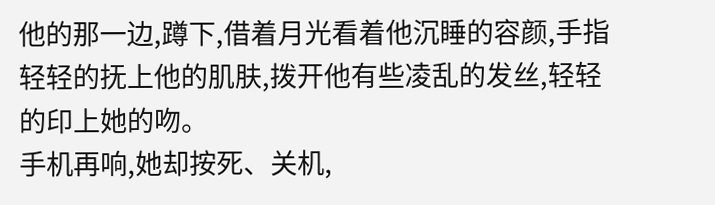他的那一边,蹲下,借着月光看着他沉睡的容颜,手指轻轻的抚上他的肌肤,拨开他有些凌乱的发丝,轻轻的印上她的吻。
手机再响,她却按死、关机,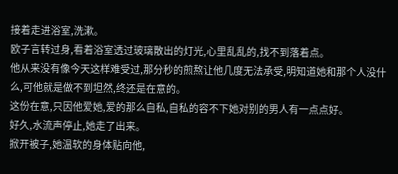接着走进浴室,洗漱。
欧子言转过身,看着浴室透过玻璃散出的灯光,心里乱乱的,找不到落着点。
他从来没有像今天这样难受过,那分秒的煎熬让他几度无法承受,明知道她和那个人没什么,可他就是做不到坦然,终还是在意的。
这份在意,只因他爱她,爱的那么自私,自私的容不下她对别的男人有一点点好。
好久,水流声停止,她走了出来。
掀开被子,她温软的身体贴向他,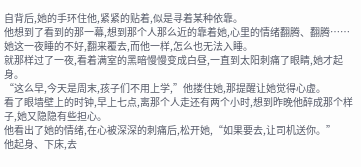自背后,她的手环住他,紧紧的贴着,似是寻着某种依靠。
他想到了看到的那一幕,想到那个人那么近的靠着她,心里的情绪翻腾、翻腾……
她这一夜睡的不好,翻来覆去,而他一样,怎么也无法入睡。
就那样过了一夜,看着满室的黑暗慢慢变成白昼,一直到太阳刺痛了眼睛,她才起身。
“这么早,今天是周末,孩子们不用上学,”他搂住她,那提醒让她觉得心虚。
看了眼墙壁上的时钟,早上七点,离那个人走还有两个小时,想到昨晚他醉成那个样子,她又隐隐有些担心。
他看出了她的情绪,在心被深深的刺痛后,松开她,“如果要去,让司机送你。”
他起身、下床,去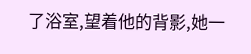了浴室,望着他的背影,她一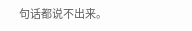句话都说不出来。